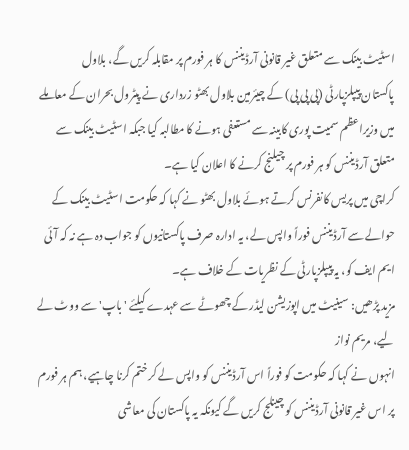اسٹیٹ بینک سے متعلق غیر قانونی آرڈیننس کا ہر فورم پر مقابلہ کریں گے، بلاول
پاکستان پیپلزپارٹی (پی پی پی) کے چیئرمین بلاول بھٹو زرداری نے پیٹرول بحران کے معاملے میں وزیراعظم سمیت پوری کابینہ سے مستعفی ہونے کا مطالبہ کیا جبکہ اسٹیٹ بینک سے متعلق آرڈیننس کو ہر فورم پر چیلنج کرنے کا اعلان کیا ہے۔
کراچی میں پریس کانفرنس کرتے ہوئے بلاول بھٹو نے کہا کہ حکومت اسٹیٹ بینک کے حوالے سے آرڈیننس فوراً واپس لے، یہ ادارہ صرف پاکستانیوں کو جواب دہ ہے نہ کہ آئی ایم ایف کو، یہ پیپلزپارٹی کے نظریات کے خلاف ہے۔
مزید پڑھیں: سینیٹ میں اپوزیشن لیڈر کے چھوٹے سے عہدے کیلئے 'باپ' سے ووٹ لے لیے، مریم نواز
انہوں نے کہا کہ حکومت کو فوراً اس آرڈیننس کو واپس لے کر ختم کرنا چاہیے، ہم ہر فورم پر اس غیر قانونی آرڈیننس کو چینلج کریں گے کیونکہ یہ پاکستان کی معاشی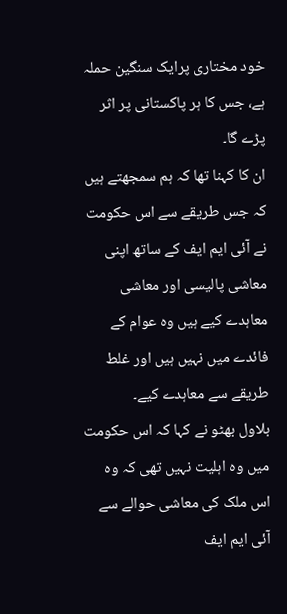خود مختاری پرایک سنگین حملہ ہے، جس کا ہر پاکستانی پر اثر پڑے گا۔
ان کا کہنا تھا کہ ہم سمجھتے ہیں کہ جس طریقے سے اس حکومت نے آئی ایم ایف کے ساتھ اپنی معاشی پالیسی اور معاشی معاہدے کیے ہیں وہ عوام کے فائدے میں نہیں ہیں اور غلط طریقے سے معاہدے کیے۔
بلاول بھٹو نے کہا کہ اس حکومت میں وہ اہلیت نہیں تھی کہ وہ اس ملک کی معاشی حوالے سے آئی ایم ایف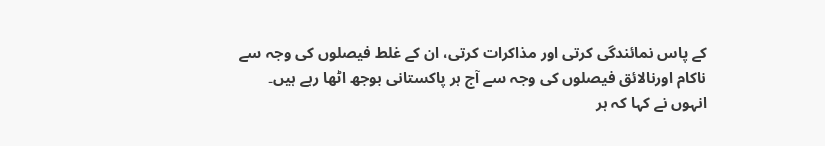کے پاس نمائندگی کرتی اور مذاکرات کرتی، ان کے غلط فیصلوں کی وجہ سے ناکام اورنالائق فیصلوں کی وجہ سے آج ہر پاکستانی بوجھ اٹھا رہے ہیں۔
انہوں نے کہا کہ ہر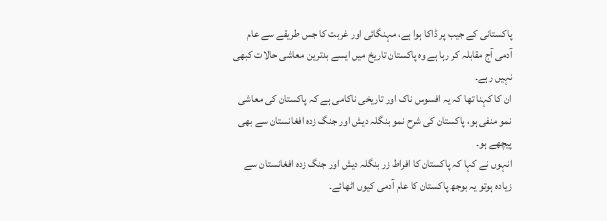پاکستانی کے جیب پر ڈاکا ہوا ہے، مہنگائی اور غربت کا جس طریقے سے عام آدمی آج مقابلہ کر رہا ہے وہ پاکستان تاریخ میں ایسے بدترین معاشی حالات کبھی نہیں رہے۔
ان کا کہنا تھا کہ یہ افسوس ناک اور تاریخی ناکامی ہے کہ پاکستان کی معاشی نمو منفی ہو، پاکستان کی شرح نمو بنگلہ دیش اور جنگ زدہ افغانستان سے بھی پیچھے ہو۔
انہوں نے کہا کہ پاکستان کا افراط زر بنگلہ دیش اور جنگ زدہ افغانستان سے زیادہ ہوتو یہ بوجھ پاکستان کا عام آدمی کیوں اٹھائے۔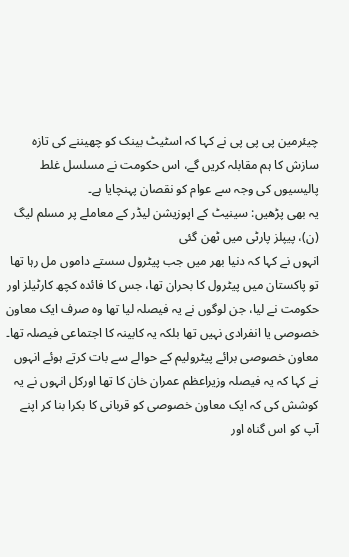چیئرمین پی پی پی نے کہا کہ اسٹیٹ بینک کو چھیننے کی تازہ سازش کا ہم مقابلہ کریں گے، اس حکومت نے مسلسل غلط پالیسیوں کی وجہ سے عوام کو نقصان پہنچایا ہے۔
یہ بھی پڑھیں: سینیٹ کے اپوزیشن لیڈر کے معاملے پر مسلم لیگ (ن)، پیپلز پارٹی میں ٹھن گئی
انہوں نے کہا کہ دنیا بھر میں جب پیٹرول سستے داموں مل رہا تھا تو پاکستان میں پیٹرول کا بحران تھا، جس کا فائدہ کچھ کارٹیلز اور حکومت نے لیا، جن لوگوں نے یہ فیصلہ لیا تھا وہ صرف ایک معاون خصوصی یا انفرادی نہیں تھا بلکہ یہ کابینہ کا اجتماعی فیصلہ تھا۔
معاون خصوصی برائے پیٹرولیم کے حوالے سے بات کرتے ہوئے انہوں نے کہا کہ یہ فیصلہ وزیراعظم عمران خان کا تھا اورکل انہوں نے یہ کوشش کی کہ ایک معاون خصوصی کو قربانی کا بکرا بنا کر اپنے آپ کو اس گناہ اور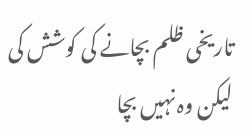تاریخی ظلم بچانے کی کوشش کی لیکن وہ نہیں بچا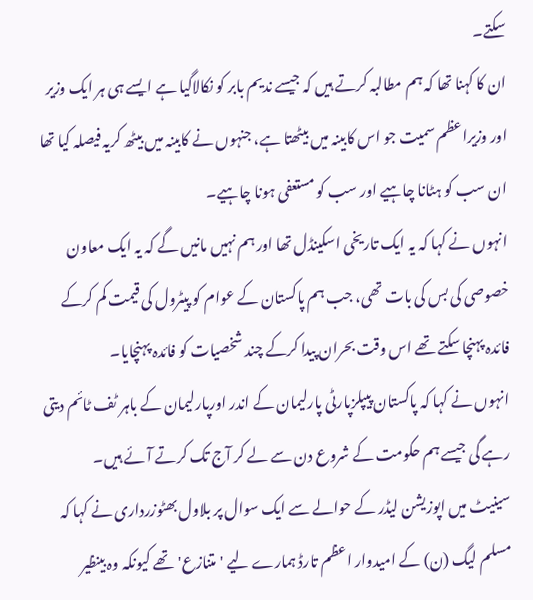سکتے۔
ان کا کہنا تھا کہ ہم مطالبہ کرتے ہیں کہ جیسے ندیم بابر کو نکالاگیا ہے ایسے ہی ہر ایک وزیر اور وزیراعظم سمیت جو اس کابینہ میں بیٹھتا ہے، جنہوں نے کابینہ میں بیٹھ کریہ فیصلہ کیا تھا ان سب کو ہٹانا چاہیے اور سب کو مستعفی ہونا چاہیے۔
انہوں نے کہا کہ یہ ایک تاریخی اسکینڈل تھا اور ہم نہیں مانیں گے کہ یہ ایک معاون خصوصی کی بس کی بات تھی، جب ہم پاکستان کے عوام کو پیٹرول کی قیمت کم کرکے فائدہ پہنچا سکتے تھے اس وقت بحران پیدا کرکے چند شخصیات کو فائدہ پہنچایا۔
انہوں نے کہا کہ پاکستان پیپلزپارٹی پارلیمان کے اندر اورپارلیمان کے باہر ٹف ٹائم دیتی رہے گی جیسے ہم حکومت کے شروع دن سے لے کر آج تک کرتے آئے ہیں۔
سینیٹ میں اپوزیشن لیڈر کے حوالے سے ایک سوال پر بلاول بھٹوزرداری نے کہا کہ مسلم لیگ (ن) کے امیدوار اعظم تارڈ ہمارے لیے 'متنازع' تھے کیونکہ وہ بینظیر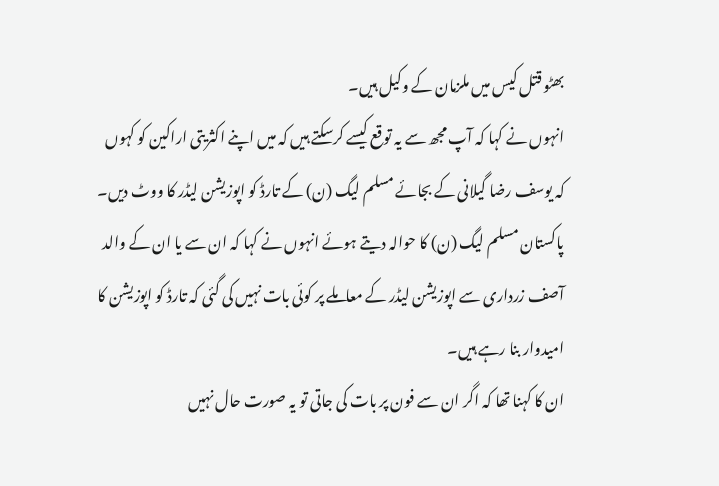بھٹو قتل کیس میں ملزمان کے وکیل ہیں۔
انہوں نے کہا کہ آپ مجھ سے یہ توقع کیسے کرسکتے ہیں کہ میں اپنے اکثریتی اراکین کو کہوں کہ یوسف رضا گیلانی کے بجائے مسلم لیگ (ن) کے تارڈ کو اپوزیشن لیڈر کا ووٹ دیں۔
پاکستان مسلم لیگ (ن) کا حوالہ دیتے ہوئے انہوں نے کہا کہ ان سے یا ان کے والد آصف زرداری سے اپوزیشن لیڈر کے معاملے پر کوئی بات نہیں کی گئی کہ تارڈ کو اپوزیشن کا امیدوار بنا رہے ہیں۔
ان کا کہنا تھا کہ اگر ان سے فون پر بات کی جاتی تو یہ صورت حال نہیں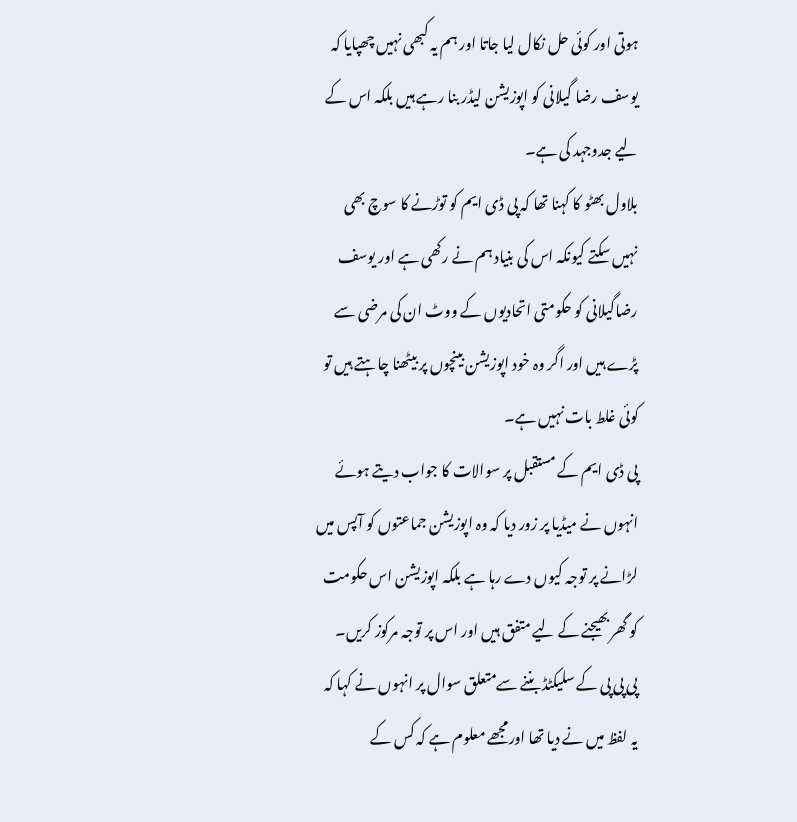ہوتی اور کوئی حل نکال لیا جاتا اور ہم یہ کبھی نہیں چھپایا کہ یوسف رضا گیلانی کو اپوزیشن لیڈر بنا رہے ہیں بلکہ اس کے لیے جدوجہد کی ہے۔
بلاول بھٹو کا کہنا تھا کہ پی ڈی ایم کو توڑنے کا سوچ بھی نہیں سکتے کیونکہ اس کی بنیاد ہم نے رکھی ہے اور یوسف رضاگیلانی کو حکومتی اتحادیوں کے ووٹ ان کی مرضی سے پڑے ہیں اور اگر وہ خود اپوزیشن بینچوں پر بیٹھنا چاہتے ہیں تو کوئی غلط بات نہیں ہے۔
پی ڈی ایم کے مستقبل پر سوالات کا جواب دیتے ہوئے انہوں نے میڈیا پر زور دیا کہ وہ اپوزیشن جماعتوں کو آپس میں لڑانے پر توجہ کیوں دے رہا ہے بلکہ اپوزیشن اس حکومت کو گھر بھیجنے کے لیے متفق ہیں اور اس پر توجہ مرکوز کریں۔
پی پی پی کے سلیکٹڈ بننے سےمتعلق سوال پر انہوں نے کہا کہ یہ لفظ میں نے دیا تھا اورمجھے معلوم ہے کہ کس کے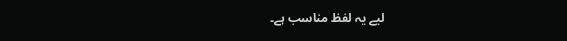لیے یہ لفظ مناسب ہے۔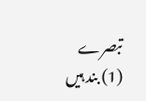تبصرے (1) بند ہیں